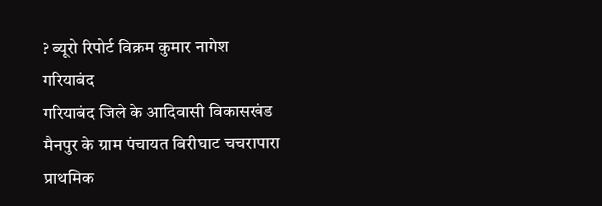? ब्यूरो रिपोर्ट विक्रम कुमार नागेश गरियाबंद
गरियाबंद जिले के आदिवासी विकासखंड मैनपुर के ग्राम पंचायत बिरीघाट चचरापारा प्राथमिक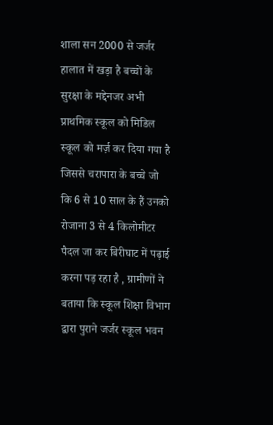शाला सन 2000 से जर्जर हालात में खड़ा है बच्चों के सुरक्षा के मद्देनजर अभी प्राथमिक स्कूल को मिडिल स्कूल को मर्ज़ कर दिया गया है जिससे चरापारा के बच्चे जो कि 6 से 10 साल के हैं उनको रोजाना 3 से 4 किलोमीटर पैदल जा कर बिरीघाट में पढ़ाई करना पड़ रहा है , ग्रामीणों ने बताया कि स्कूल शिक्षा विभाग द्वारा पुराने जर्जर स्कूल भवन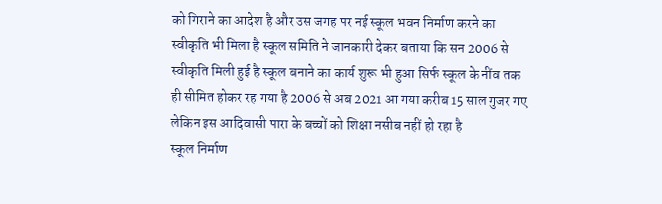को गिराने का आदेश है और उस जगह पर नई स्कूल भवन निर्माण करने का स्वीकृति भी मिला है स्कूल समिति ने जानकारी देकर बताया कि सन 2006 से स्वीकृति मिली हुई है स्कूल बनाने का कार्य शुरू भी हुआ सिर्फ स्कूल के नींव तक ही सीमित होकर रह गया है 2006 से अब 2021 आ गया करीब 15 साल गुजर गए लेकिन इस आदिवासी पारा के बच्चों को शिक्षा नसीब नहीं हो रहा है
स्कूल निर्माण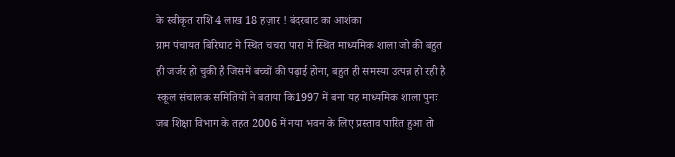के स्वीकृत राशि 4 लाख 18 हज़ार ! बंदरबाट का आशंका
ग्राम पंचायत बिरिघाट मे स्थित चचरा पारा में स्थित माध्यमिक शाला जो की बहुत ही जर्जर हो चुकी है जिसमें बच्चों की पढ़ाई होना, बहुत ही समस्या उत्पन्न हो रही है स्कूल संचालक समितियों ने बताया कि1997 में बना यह माध्यमिक शाला पुनः जब शिक्षा विभाग के तहत 2006 में नया भवन के लिए प्रस्ताव पारित हुआ तो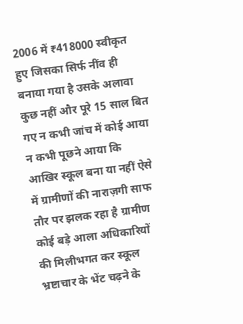2006 में ₹418000 स्वीकृत हुए जिसका सिर्फ नींव ही बनाया गया है उसके अलावा कुछ नहीं और पूरे 15 साल बित गए न कभी जांच में कोई आया न कभी पूछने आया कि आखिर स्कूल बना या नहीं ऐसे में ग्रामीणों की नाराज़गी साफ तौर पर झलक रहा है ग्रामीण कोई बड़े आला अधिकारियों की मिलीभगत कर स्कूल भ्रष्टाचार के भेंट चढ़ने के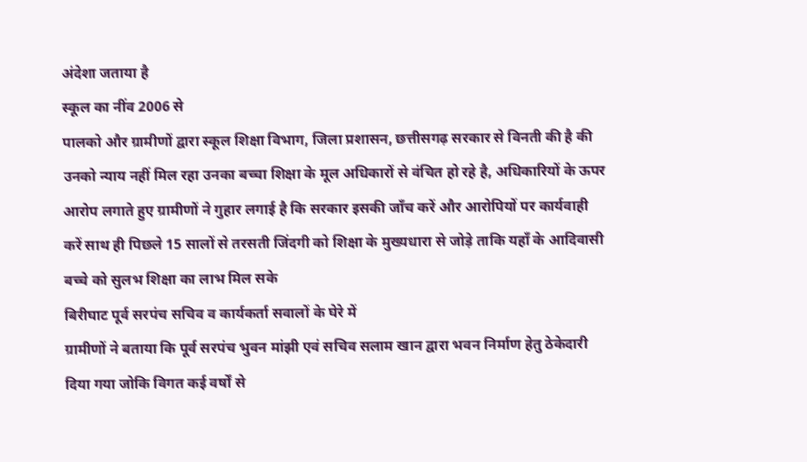अंदेशा जताया है
स्कूल का नींव 2006 से
पालको और ग्रामीणों द्वारा स्कूल शिक्षा विभाग, जिला प्रशासन, छत्तीसगढ़ सरकार से विनती की है की उनको न्याय नहीं मिल रहा उनका बच्चा शिक्षा के मूल अधिकारों से वंचित हो रहे है, अधिकारियों के ऊपर आरोप लगाते हुए ग्रामीणों ने गुहार लगाई है कि सरकार इसकी जाँच करें और आरोपियों पर कार्यवाही करें साथ ही पिछले 15 सालों से तरसती जिंदगी को शिक्षा के मुख्यधारा से जोड़े ताकि यहाँ के आदिवासी बच्चे को सुलभ शिक्षा का लाभ मिल सके
बिरीघाट पूर्व सरपंच सचिव व कार्यकर्ता सवालों के घेरे में
ग्रामीणों ने बताया कि पूर्व सरपंच भुवन मांझी एवं सचिव सलाम खान द्वारा भवन निर्माण हेतु ठेकेदारी दिया गया जोकि विगत कई वर्षों से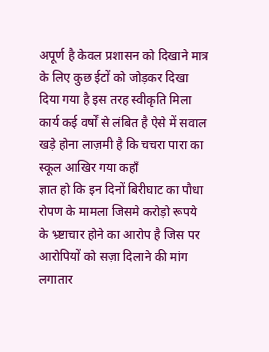अपूर्ण है केवल प्रशासन को दिखाने मात्र के लिए कुछ ईटों को जोड़कर दिखा दिया गया है इस तरह स्वीकृति मिला कार्य कई वर्षों से लंबित है ऐसे में सवाल खड़े होना लाज़मी है कि चचरा पारा का स्कूल आखिर गया कहाँ
ज्ञात हो कि इन दिनों बिरीघाट का पौधा रोपण के मामला जिसमे करोड़ो रूपये के भ्र्ष्टाचार होने का आरोप है जिस पर आरोपियों को सज़ा दिलाने की मांग लगातार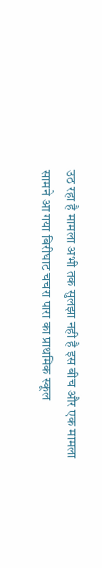उठ रहा है मामला अभी तक सुलझा नही है इस बीच और एक मामला सामने आ गया बिरीघाट चचरा पारा का प्राथमिक स्कूल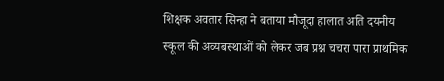शिक्षक अवतार सिन्हा ने बताया मौजूदा हालात अति दयनीय
स्कूल की अव्यबस्थाओं को लेकर जब प्रश्न चचरा पारा प्राथमिक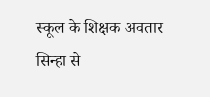स्कूल के शिक्षक अवतार सिन्हा से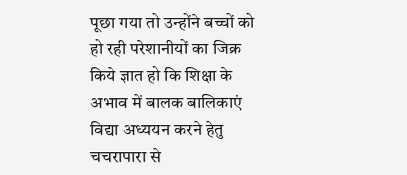पूछा गया तो उन्होंने बच्चों को हो रही परेशानीयों का जिक्र किये ज्ञात हो कि शिक्षा के अभाव में बालक बालिकाएं विद्या अध्ययन करने हेतु चचरापारा से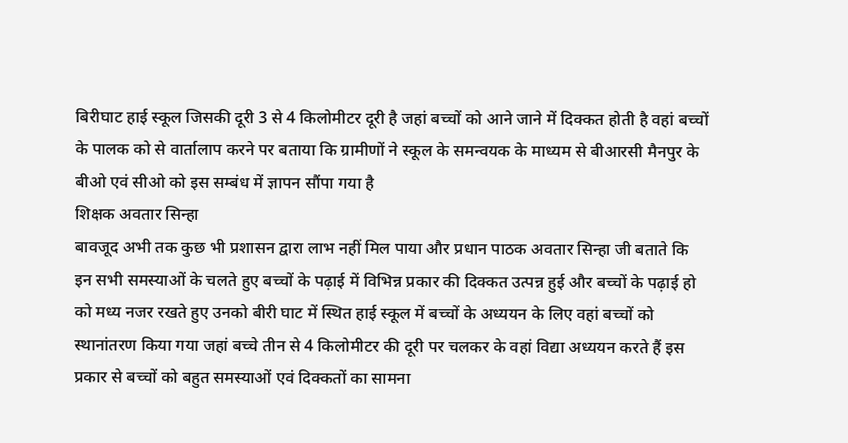बिरीघाट हाई स्कूल जिसकी दूरी 3 से 4 किलोमीटर दूरी है जहां बच्चों को आने जाने में दिक्कत होती है वहां बच्चों के पालक को से वार्तालाप करने पर बताया कि ग्रामीणों ने स्कूल के समन्वयक के माध्यम से बीआरसी मैनपुर के बीओ एवं सीओ को इस सम्बंध में ज्ञापन सौंपा गया है
शिक्षक अवतार सिन्हा
बावजूद अभी तक कुछ भी प्रशासन द्वारा लाभ नहीं मिल पाया और प्रधान पाठक अवतार सिन्हा जी बताते कि इन सभी समस्याओं के चलते हुए बच्चों के पढ़ाई में विभिन्न प्रकार की दिक्कत उत्पन्न हुई और बच्चों के पढ़ाई हो को मध्य नजर रखते हुए उनको बीरी घाट में स्थित हाई स्कूल में बच्चों के अध्ययन के लिए वहां बच्चों को स्थानांतरण किया गया जहां बच्चे तीन से 4 किलोमीटर की दूरी पर चलकर के वहां विद्या अध्ययन करते हैं इस प्रकार से बच्चों को बहुत समस्याओं एवं दिक्कतों का सामना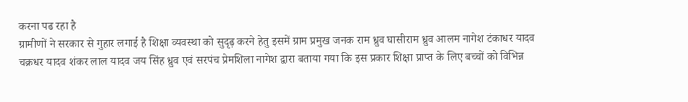करना पढ रहा है
ग्रामीणों ने सरकार से गुहार लगाई है शिक्षा व्यवस्था को सुदृढ़ करने हेतु इसमें ग्राम प्रमुख जनक राम ध्रुव घासीराम ध्रुव आलम नागेश टंकाधर यादव चक्रधर यादव शंकर लाल यादव जय सिंह ध्रुव एवं सरपंच प्रेमशिला नागेश द्वारा बताया गया कि इस प्रकार शिक्षा प्राप्त के लिए बच्चों को विभिन्न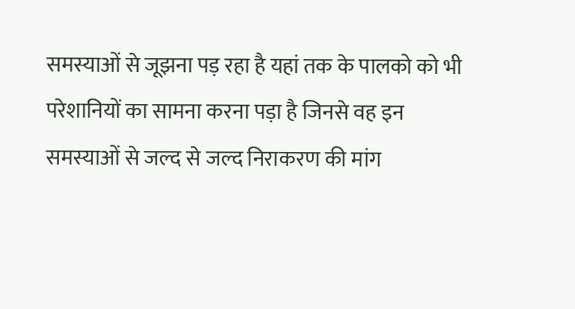समस्याओं से जूझना पड़ रहा है यहां तक के पालको को भी परेशानियों का सामना करना पड़ा है जिनसे वह इन समस्याओं से जल्द से जल्द निराकरण की मांग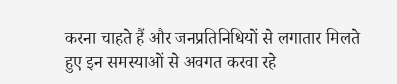करना चाहते हैं और जनप्रतिनिधियों से लगातार मिलते हुए इन समस्याओं से अवगत करवा रहे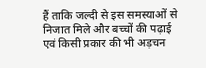हैं ताकि जल्दी से इस समस्याओं से निजात मिले और बच्चों की पढ़ाई एवं किसी प्रकार की भी अड़चन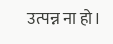उत्पन्न ना हो।